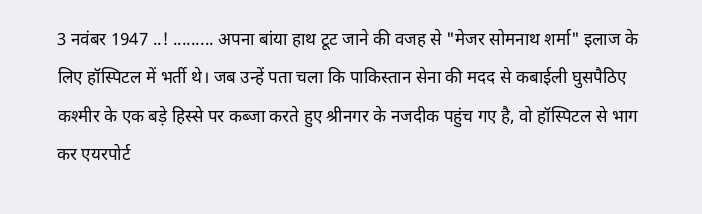3 नवंबर 1947 ..! ......... अपना बांया हाथ टूट जाने की वजह से "मेजर सोमनाथ शर्मा" इलाज के लिए हॉस्पिटल में भर्ती थे। जब उन्हें पता चला कि पाकिस्तान सेना की मदद से कबाईली घुसपैठिए कश्मीर के एक बड़े हिस्से पर कब्जा करते हुए श्रीनगर के नजदीक पहुंच गए है, वो हॉस्पिटल से भाग कर एयरपोर्ट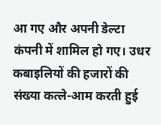आ गए और अपनी डेल्टा कंपनी में शामिल हो गए। उधर कबाइलियों की हजारों की संख्या कत्ले-आम करती हुई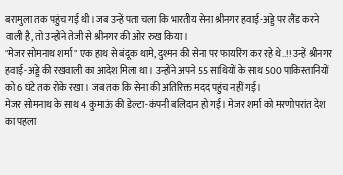बरामुला तक पहुंच गई थी।जब उन्हें पता चला कि भारतीय सेना श्रीनगर हवाई-अड्डे पर लैंड करने वाली है, तो उन्होंने तेजी से श्रीनगर की ओर रुख किया।
"मेजर सोमनाथ शर्मा" एक हाथ से बंदूक थामे, दुश्मन की सेना पर फायरिंग कर रहे थे..!! उन्हें श्रीनगर हवाई-अड्डे की रखवाली का आदेश मिला था। उन्होंने अपने 55 साथियों के साथ 500 पाकिस्तानियों को 6 घंटे तक रोके रखा। जब तक कि सेना की अतिरिक्त मदद पहुंच नहीं गई।
मेजर सोमनाथ के साथ 4 कुमाऊं की डेल्टा-कंपनी बलिदान हो गई। मेजर शर्मा को मरणोपरांत देश का पहला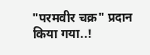"परमवीर चक्र" प्रदान किया गया..!